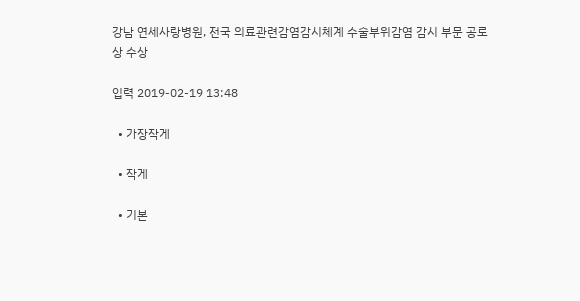강남 연세사랑병원, 전국 의료관련감염감시체계 수술부위감염 감시 부문 공로상 수상

입력 2019-02-19 13:48

  • 가장작게

  • 작게

  • 기본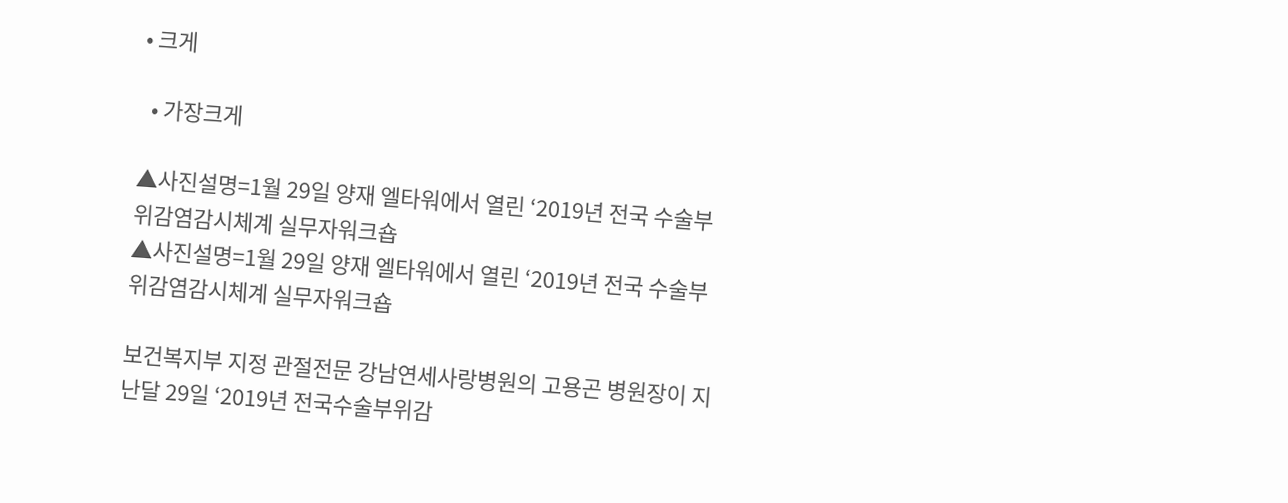• 크게

  • 가장크게

▲사진설명=1월 29일 양재 엘타워에서 열린 ‘2019년 전국 수술부위감염감시체계 실무자워크숍
▲사진설명=1월 29일 양재 엘타워에서 열린 ‘2019년 전국 수술부위감염감시체계 실무자워크숍

보건복지부 지정 관절전문 강남연세사랑병원의 고용곤 병원장이 지난달 29일 ‘2019년 전국수술부위감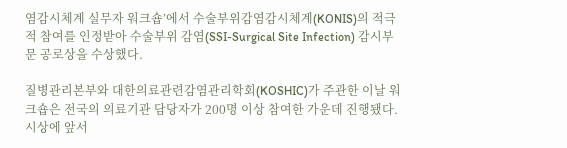염감시체계 실무자 워크숍’에서 수술부위감염감시체계(KONIS)의 적극적 참여를 인정받아 수술부위 감염(SSI-Surgical Site Infection) 감시부문 공로상을 수상했다.

질병관리본부와 대한의료관련감염관리학회(KOSHIC)가 주관한 이날 워크숍은 전국의 의료기관 담당자가 200명 이상 참여한 가운데 진행됐다. 시상에 앞서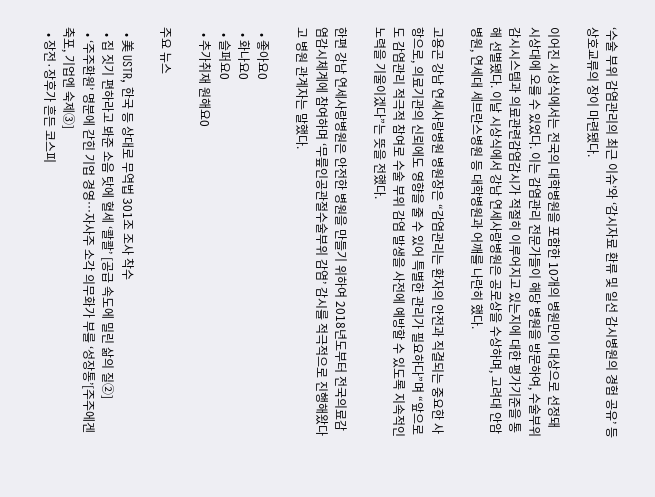‘수술 부위 감염관리의 최근 이슈’와 ‘감시자료 환류 및 일선 감시병원의 경험 공유’ 등 상호교류의 장이 마련됐다.

이어진 시상식에서는 전국의 대학병원을 포함한 10개의 병원만이 대상으로 선정돼 시상대에 오를 수 있었다. 이는 감염관리 전문가들이 해당 병원을 방문하여, 수술부위 감시시스템과 의료관련감염감시가 적절히 이루어지고 있는지에 대한 평가기준을 통해 선별됐다. 이날 시상식에서 강남 연세사랑병원은 공로상을 수상하며, 고려대 안암병원, 연세대 세브란스병원 등 대학병원과 어깨를 나란히 했다.

고용곤 강남 연세사랑병원 병원장은 “감염관리는 환자의 안전과 직결되는 중요한 사항으로, 의료기관의 신뢰에도 영향을 줄 수 있어 특별한 관리가 필요하다”며 “앞으로도 감염관리 적극적 참여로 수술 부위 감염 발생을 사전에 예방할 수 있도록 지속적인 노력을 기울이겠다”는 뜻을 전했다.

한편 강남 연세사랑병원은 안전한 병원을 만들기 위하여 2018년도부터 전국의료감염감시체계에 참여하며 ‘무릎인공관절수술부위 감염’ 감시를 적극적으로 진행해왔다고 병원 관계자는 말했다.

  • 좋아요0
  • 화나요0
  • 슬퍼요0
  • 추가취재 원해요0

주요 뉴스

  • 美 USTR, 한국 등 상대로 무역법 301조 조사 착수
  • 집 짓기 편하라고 봐준 소음 탓에 혈세 ‘콸콸’ [공급 속도에 밀린 삶의 질②]
  • ‘주주환원’ 명분에 갇힌 기업 경영…자사주 소각 의무화가 부를 ‘성장통’[주주에겐 축포, 기업엔 숙제③]
  • 장전·장후가 흔든 코스피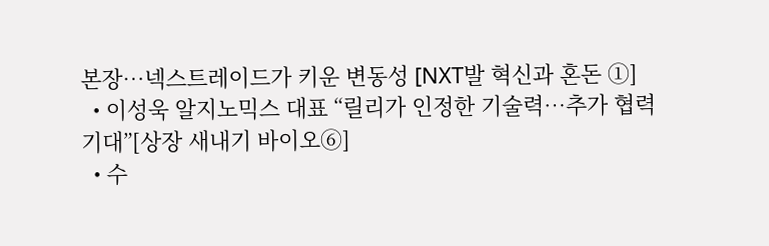본장…넥스트레이드가 키운 변동성 [NXT발 혁신과 혼돈 ①]
  • 이성욱 알지노믹스 대표 “릴리가 인정한 기술력…추가 협력 기대”[상장 새내기 바이오⑥]
  • 수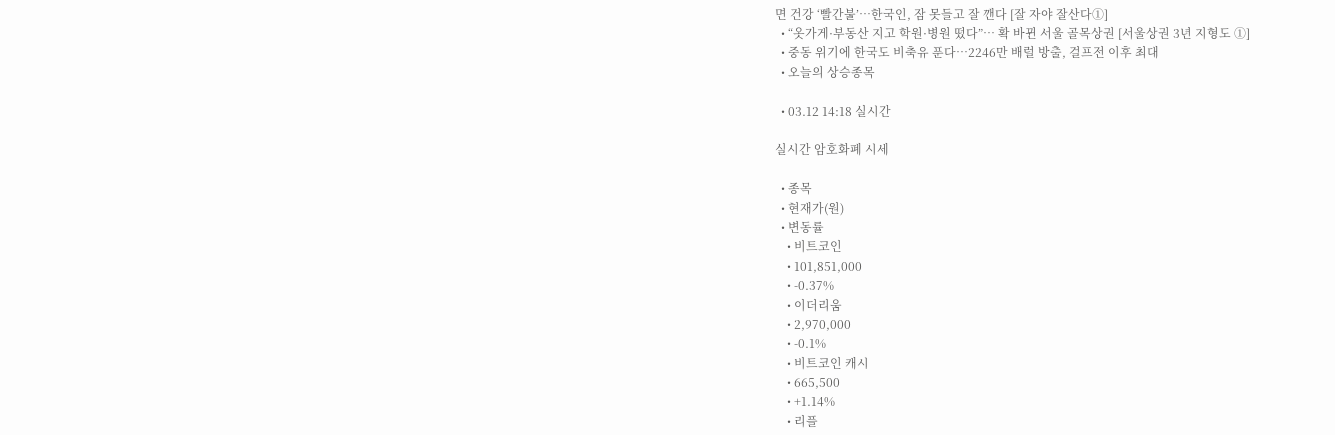면 건강 ‘빨간불’…한국인, 잠 못들고 잘 깬다 [잘 자야 잘산다①]
  • “옷가게·부동산 지고 학원·병원 떴다”… 확 바뀐 서울 골목상권 [서울상권 3년 지형도 ①]
  • 중동 위기에 한국도 비축유 푼다…2246만 배럴 방출, 걸프전 이후 최대
  • 오늘의 상승종목

  • 03.12 14:18 실시간

실시간 암호화폐 시세

  • 종목
  • 현재가(원)
  • 변동률
    • 비트코인
    • 101,851,000
    • -0.37%
    • 이더리움
    • 2,970,000
    • -0.1%
    • 비트코인 캐시
    • 665,500
    • +1.14%
    • 리플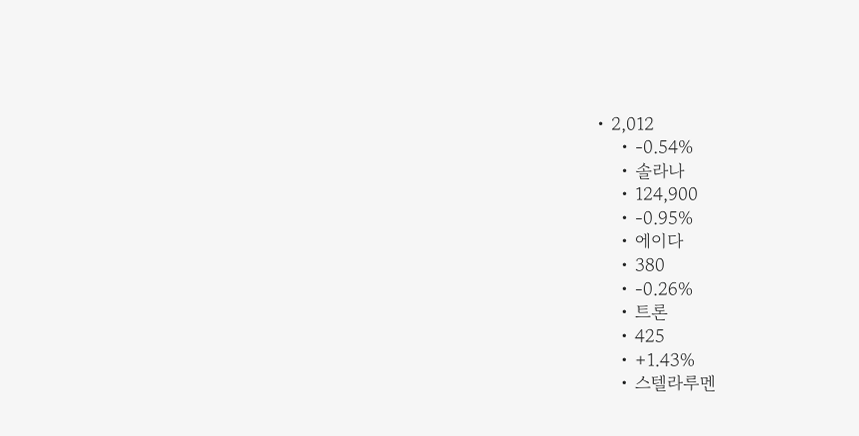• 2,012
    • -0.54%
    • 솔라나
    • 124,900
    • -0.95%
    • 에이다
    • 380
    • -0.26%
    • 트론
    • 425
    • +1.43%
    • 스텔라루멘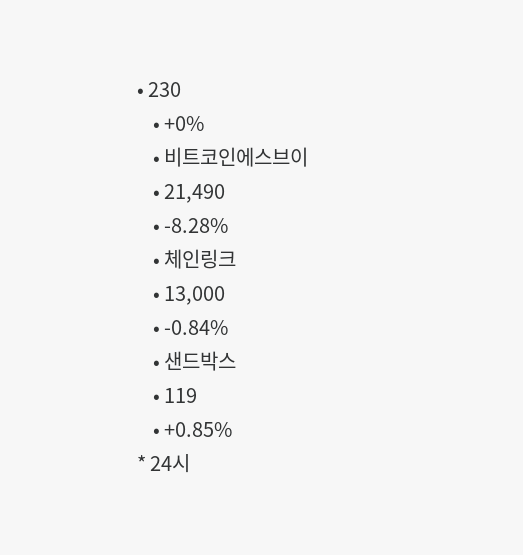• 230
    • +0%
    • 비트코인에스브이
    • 21,490
    • -8.28%
    • 체인링크
    • 13,000
    • -0.84%
    • 샌드박스
    • 119
    • +0.85%
* 24시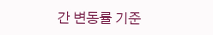간 변동률 기준